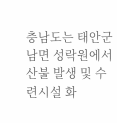충남도는 태안군 남면 성락원에서 산불 발생 및 수련시설 화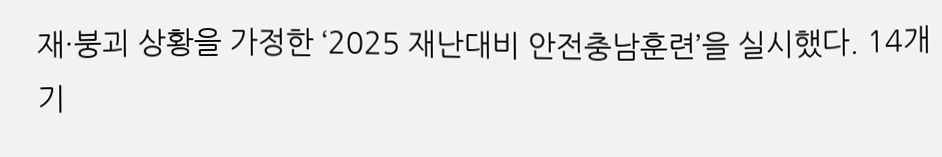재·붕괴 상황을 가정한 ‘2025 재난대비 안전충남훈련’을 실시했다. 14개 기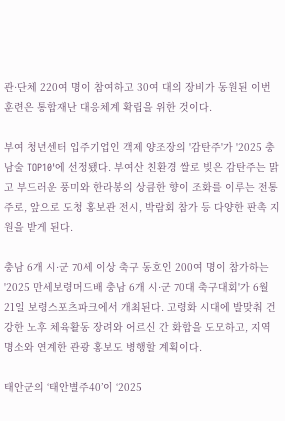관·단체 220여 명이 참여하고 30여 대의 장비가 동원된 이번 훈련은 통합재난 대응체계 확립을 위한 것이다.

부여 청년센터 입주기업인 객제 양조장의 '감탄주'가 '2025 충남술 TOP10'에 선정됐다. 부여산 친환경 쌀로 빚은 감탄주는 맑고 부드러운 풍미와 한라봉의 상큼한 향이 조화를 이루는 전통주로, 앞으로 도청 홍보관 전시, 박람회 참가 등 다양한 판촉 지원을 받게 된다.

충남 6개 시·군 70세 이상 축구 동호인 200여 명이 참가하는 '2025 만세보령머드배 충남 6개 시·군 70대 축구대회'가 6월 21일 보령스포츠파크에서 개최된다. 고령화 시대에 발맞춰 건강한 노후 체육활동 장려와 어르신 간 화합을 도모하고, 지역 명소와 연계한 관광 홍보도 병행할 계획이다.

태안군의 ‘태안별주40’이 ‘2025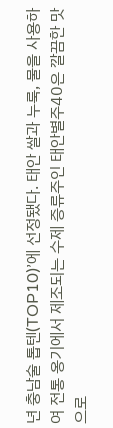년 충남술 톱텐(TOP10)’에 선정됐다. 태안 쌀과 누룩, 물을 사용하여 전통 옹기에서 제조되는 수제 증류주인 태안별주40은 깔끔한 맛으로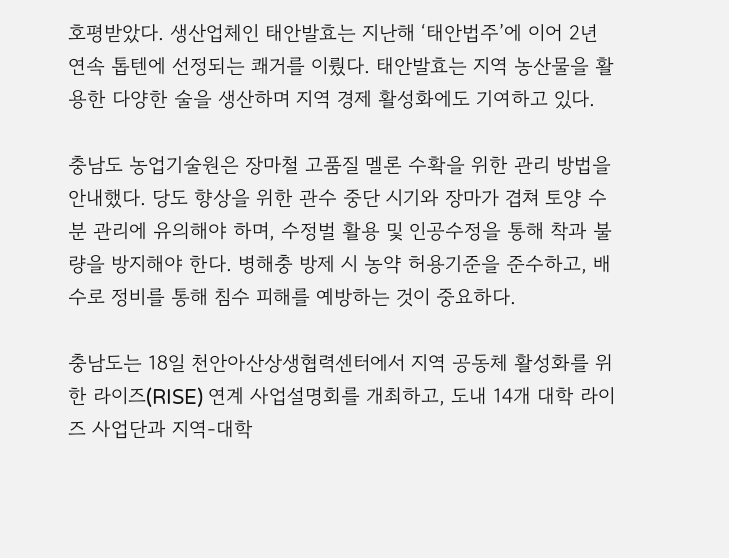호평받았다. 생산업체인 태안발효는 지난해 ‘태안법주’에 이어 2년 연속 톱텐에 선정되는 쾌거를 이뤘다. 태안발효는 지역 농산물을 활용한 다양한 술을 생산하며 지역 경제 활성화에도 기여하고 있다.

충남도 농업기술원은 장마철 고품질 멜론 수확을 위한 관리 방법을 안내했다. 당도 향상을 위한 관수 중단 시기와 장마가 겹쳐 토양 수분 관리에 유의해야 하며, 수정벌 활용 및 인공수정을 통해 착과 불량을 방지해야 한다. 병해충 방제 시 농약 허용기준을 준수하고, 배수로 정비를 통해 침수 피해를 예방하는 것이 중요하다.

충남도는 18일 천안아산상생협력센터에서 지역 공동체 활성화를 위한 라이즈(RISE) 연계 사업설명회를 개최하고, 도내 14개 대학 라이즈 사업단과 지역-대학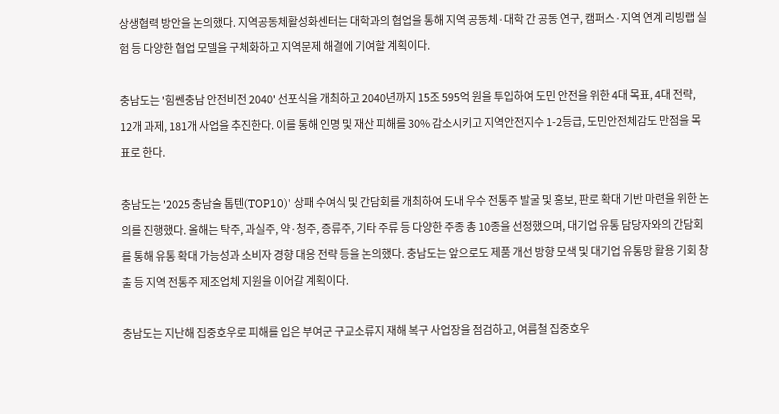상생협력 방안을 논의했다. 지역공동체활성화센터는 대학과의 협업을 통해 지역 공동체·대학 간 공동 연구, 캠퍼스·지역 연계 리빙랩 실험 등 다양한 협업 모델을 구체화하고 지역문제 해결에 기여할 계획이다.

충남도는 '힘쎈충남 안전비전 2040' 선포식을 개최하고 2040년까지 15조 595억 원을 투입하여 도민 안전을 위한 4대 목표, 4대 전략, 12개 과제, 181개 사업을 추진한다. 이를 통해 인명 및 재산 피해를 30% 감소시키고 지역안전지수 1-2등급, 도민안전체감도 만점을 목표로 한다.

충남도는 '2025 충남술 톱텐(TOP10)' 상패 수여식 및 간담회를 개최하여 도내 우수 전통주 발굴 및 홍보, 판로 확대 기반 마련을 위한 논의를 진행했다. 올해는 탁주, 과실주, 약·청주, 증류주, 기타 주류 등 다양한 주종 총 10종을 선정했으며, 대기업 유통 담당자와의 간담회를 통해 유통 확대 가능성과 소비자 경향 대응 전략 등을 논의했다. 충남도는 앞으로도 제품 개선 방향 모색 및 대기업 유통망 활용 기회 창출 등 지역 전통주 제조업체 지원을 이어갈 계획이다.

충남도는 지난해 집중호우로 피해를 입은 부여군 구교소류지 재해 복구 사업장을 점검하고, 여름철 집중호우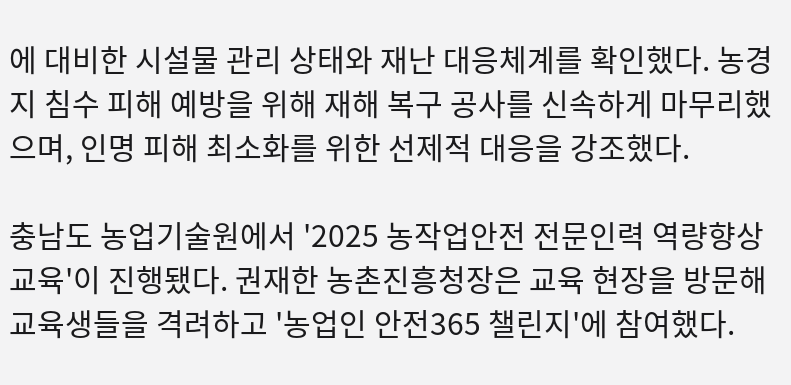에 대비한 시설물 관리 상태와 재난 대응체계를 확인했다. 농경지 침수 피해 예방을 위해 재해 복구 공사를 신속하게 마무리했으며, 인명 피해 최소화를 위한 선제적 대응을 강조했다.

충남도 농업기술원에서 '2025 농작업안전 전문인력 역량향상 교육'이 진행됐다. 권재한 농촌진흥청장은 교육 현장을 방문해 교육생들을 격려하고 '농업인 안전365 챌린지'에 참여했다.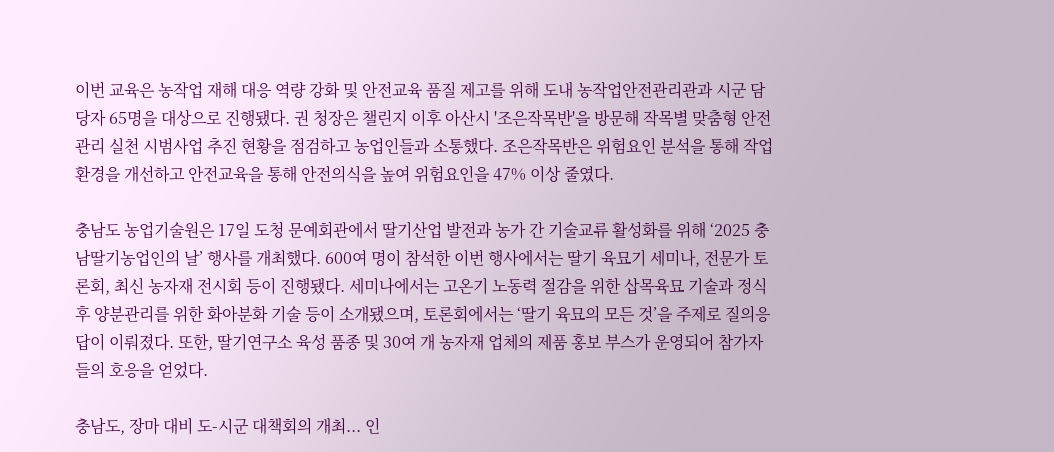이번 교육은 농작업 재해 대응 역량 강화 및 안전교육 품질 제고를 위해 도내 농작업안전관리관과 시군 담당자 65명을 대상으로 진행됐다. 권 청장은 챌린지 이후 아산시 '조은작목반'을 방문해 작목별 맞춤형 안전관리 실천 시범사업 추진 현황을 점검하고 농업인들과 소통했다. 조은작목반은 위험요인 분석을 통해 작업환경을 개선하고 안전교육을 통해 안전의식을 높여 위험요인을 47% 이상 줄였다.

충남도 농업기술원은 17일 도청 문예회관에서 딸기산업 발전과 농가 간 기술교류 활성화를 위해 ‘2025 충남딸기농업인의 날’ 행사를 개최했다. 600여 명이 참석한 이번 행사에서는 딸기 육묘기 세미나, 전문가 토론회, 최신 농자재 전시회 등이 진행됐다. 세미나에서는 고온기 노동력 절감을 위한 삽목육묘 기술과 정식 후 양분관리를 위한 화아분화 기술 등이 소개됐으며, 토론회에서는 ‘딸기 육묘의 모든 것’을 주제로 질의응답이 이뤄졌다. 또한, 딸기연구소 육성 품종 및 30여 개 농자재 업체의 제품 홍보 부스가 운영되어 참가자들의 호응을 얻었다.

충남도, 장마 대비 도-시군 대책회의 개최... 인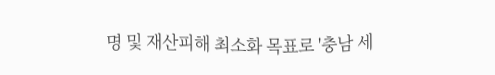명 및 재산피해 최소화 목표로 '충남 세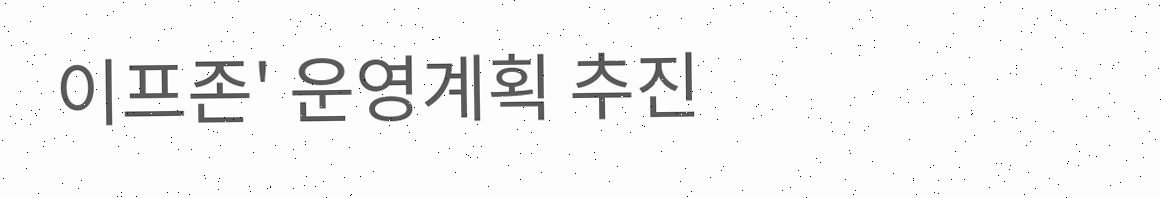이프존' 운영계획 추진